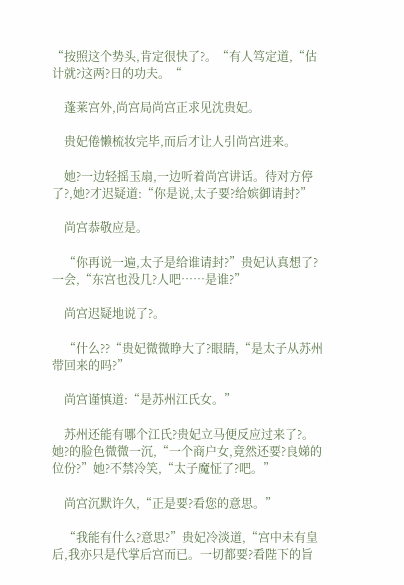“按照这个势头,肯定很快了?。“有人笃定道,“估计就?这两?日的功夫。“

    蓬莱宫外,尚宫局尚宫正求见沈贵妃。

    贵妃倦懒梳妆完毕,而后才让人引尚宫进来。

    她?一边轻摇玉扇,一边听着尚宫讲话。待对方停了?,她?才迟疑道:“你是说,太子要?给嫔御请封?”

    尚宫恭敬应是。

    “你再说一遍,太子是给谁请封?”贵妃认真想了?一会,“东宫也没几?人吧……是谁?”

    尚宫迟疑地说了?。

    “什么??“贵妃微微睁大了?眼睛,“是太子从苏州带回来的吗?”

    尚宫谨慎道:“是苏州江氏女。”

    苏州还能有哪个江氏?贵妃立马便反应过来了?。她?的脸色微微一沉,“一个商户女,竟然还要?良娣的位份?”她?不禁冷笑,“太子魔怔了?吧。”

    尚宫沉默许久,“正是要?看您的意思。”

    “我能有什么?意思?”贵妃冷淡道,“宫中未有皇后,我亦只是代掌后宫而已。一切都要?看陛下的旨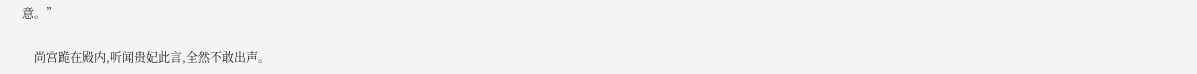意。”

    尚宫跪在殿内,听闻贵妃此言,全然不敢出声。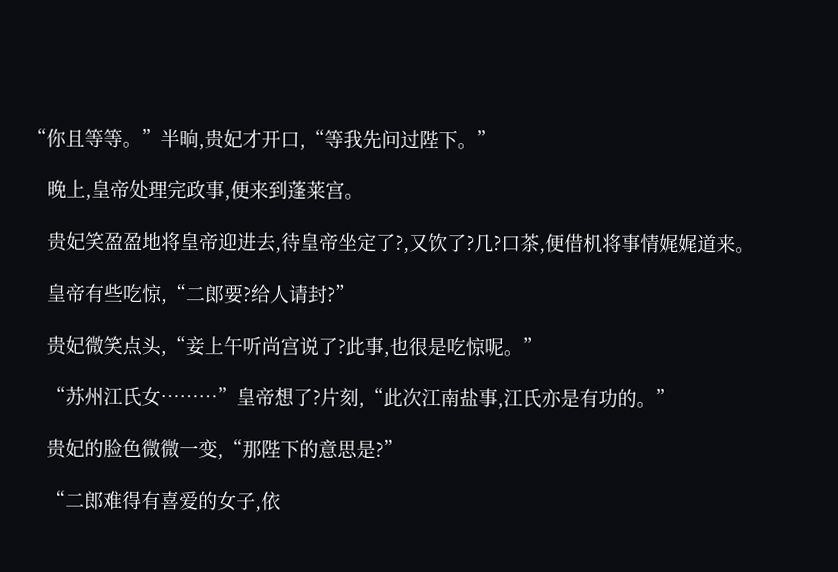“你且等等。”半晌,贵妃才开口,“等我先问过陛下。”

    晚上,皇帝处理完政事,便来到蓬莱宫。

    贵妃笑盈盈地将皇帝迎进去,待皇帝坐定了?,又饮了?几?口茶,便借机将事情娓娓道来。

    皇帝有些吃惊,“二郎要?给人请封?”

    贵妃微笑点头,“妾上午听尚宫说了?此事,也很是吃惊呢。”

    “苏州江氏女………”皇帝想了?片刻,“此次江南盐事,江氏亦是有功的。”

    贵妃的脸色微微一变,“那陛下的意思是?”

    “二郎难得有喜爱的女子,依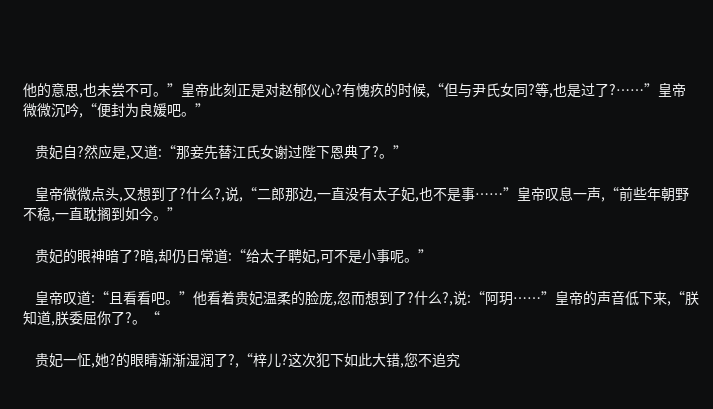他的意思,也未尝不可。”皇帝此刻正是对赵郁仪心?有愧疚的时候,“但与尹氏女同?等,也是过了?……”皇帝微微沉吟,“便封为良媛吧。”

    贵妃自?然应是,又道:“那妾先替江氏女谢过陛下恩典了?。”

    皇帝微微点头,又想到了?什么?,说,“二郎那边,一直没有太子妃,也不是事……”皇帝叹息一声,“前些年朝野不稳,一直耽搁到如今。”

    贵妃的眼神暗了?暗,却仍日常道:“给太子聘妃,可不是小事呢。”

    皇帝叹道:“且看看吧。”他看着贵妃温柔的脸庞,忽而想到了?什么?,说:“阿玥……”皇帝的声音低下来,“朕知道,朕委屈你了?。“

    贵妃一怔,她?的眼睛渐渐湿润了?,“梓儿?这次犯下如此大错,您不追究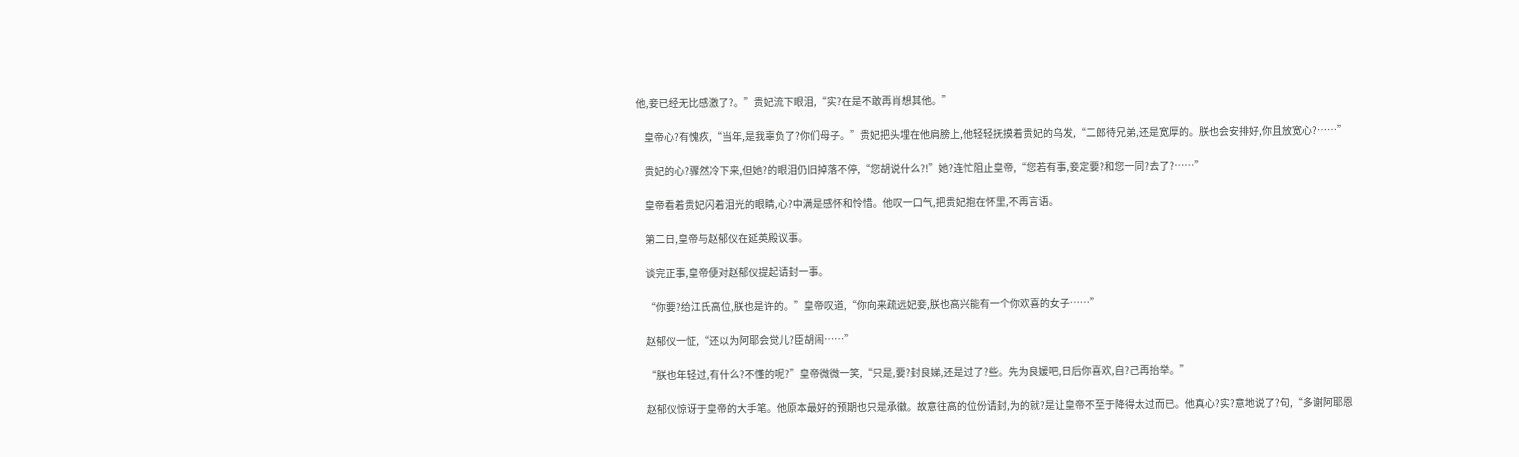他,妾已经无比感激了?。”贵妃流下眼泪,“实?在是不敢再肖想其他。”

    皇帝心?有愧疚,“当年,是我辜负了?你们母子。”贵妃把头埋在他肩膀上,他轻轻抚摸着贵妃的乌发,“二郎待兄弟,还是宽厚的。朕也会安排好,你且放宽心?……”

    贵妃的心?骤然冷下来,但她?的眼泪仍旧掉落不停,“您胡说什么?!”她?连忙阻止皇帝,“您若有事,妾定要?和您一同?去了?……”

    皇帝看着贵妃闪着泪光的眼睛,心?中满是感怀和怜惜。他叹一口气,把贵妃抱在怀里,不再言语。

    第二日,皇帝与赵郁仪在延英殿议事。

    谈完正事,皇帝便对赵郁仪提起请封一事。

    “你要?给江氏高位,朕也是许的。”皇帝叹道,“你向来疏远妃妾,朕也高兴能有一个你欢喜的女子……”

    赵郁仪一怔,“还以为阿耶会觉儿?臣胡闹……”

    “朕也年轻过,有什么?不懂的呢?”皇帝微微一笑,“只是,要?封良娣,还是过了?些。先为良媛吧,日后你喜欢,自?己再抬举。”

    赵郁仪惊讶于皇帝的大手笔。他原本最好的预期也只是承徽。故意往高的位份请封,为的就?是让皇帝不至于降得太过而已。他真心?实?意地说了?句,“多谢阿耶恩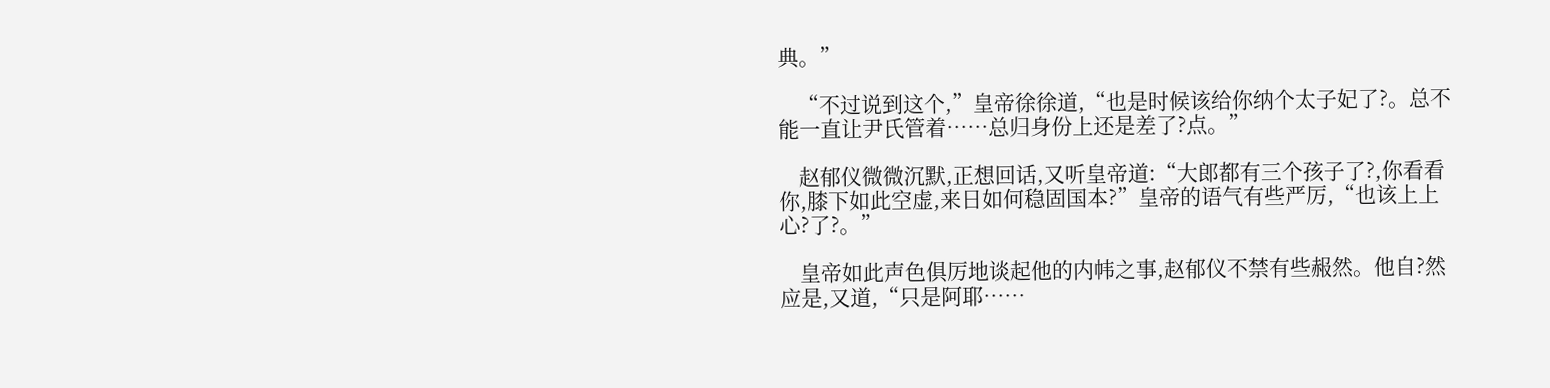典。”

    “不过说到这个,”皇帝徐徐道,“也是时候该给你纳个太子妃了?。总不能一直让尹氏管着……总归身份上还是差了?点。”

    赵郁仪微微沉默,正想回话,又听皇帝道:“大郎都有三个孩子了?,你看看你,膝下如此空虚,来日如何稳固国本?”皇帝的语气有些严厉,“也该上上心?了?。”

    皇帝如此声色俱厉地谈起他的内帏之事,赵郁仪不禁有些赧然。他自?然应是,又道,“只是阿耶……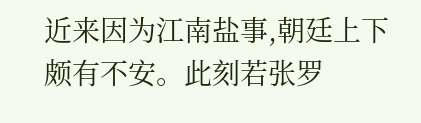近来因为江南盐事,朝廷上下颇有不安。此刻若张罗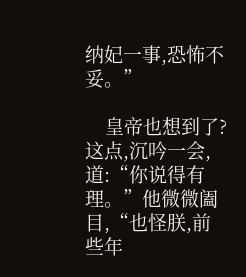纳妃一事,恐怖不妥。”

    皇帝也想到了?这点,沉吟一会,道:“你说得有理。”他微微阖目,“也怪朕,前些年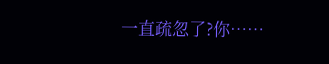一直疏忽了?你……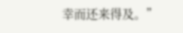幸而还来得及。”